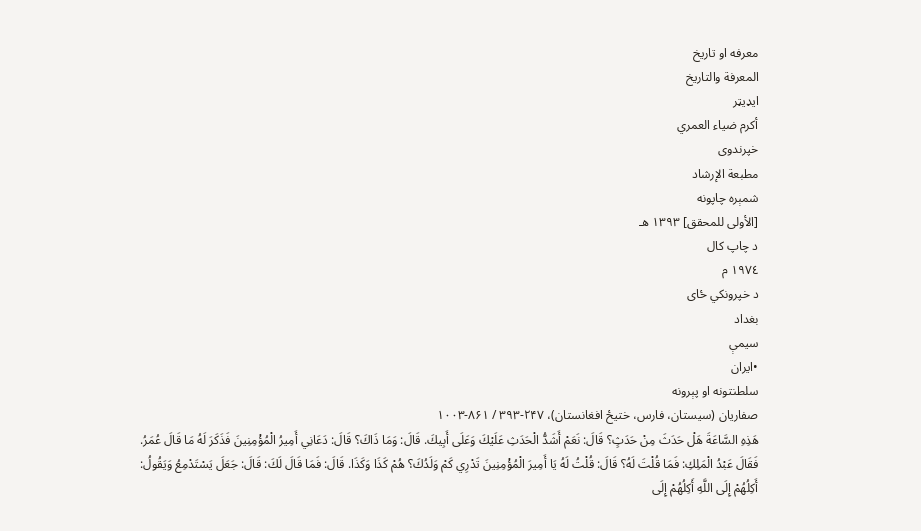معرفه او تاریخ
المعرفة والتاريخ
ایډیټر
أكرم ضياء العمري
خپرندوی
مطبعة الإرشاد
شمېره چاپونه
[الأولى للمحقق] ١٣٩٣ هـ
د چاپ کال
١٩٧٤ م
د خپرونکي ځای
بغداد
سیمې
•ایران
سلطنتونه او پېرونه
صفاریان (سیستان، فارس، ختیځ افغانستان)، ۲۴۷-۳۹۳ / ۸۶۱-۱۰۰۳
هَذِهِ السَّاعَةَ هَلْ حَدَثَ مِنْ حَدَثٍ؟ قَالَ: نَعَمْ أَشَدُّ الْحَدَثِ عَلَيْكَ وَعَلَى أَبِيكَ. قَالَ: وَمَا ذَاكَ؟ قَالَ: دَعَانِي أَمِيرُ الْمُؤْمِنِينَ فَذَكَرَ لَهُ مَا قَالَ عُمَرُ.
فَقَالَ عَبْدُ الْمَلِكِ: فَمَا قُلْتَ لَهُ؟ قَالَ: قُلْتُ لَهُ يَا أَمِيرَ الْمُؤْمِنِينَ تَدْرِي كَمْ وَلَدُكَ؟ هُمْ كَذَا وَكَذَا. قَالَ: فَمَا قَالَ لَكَ: قَالَ: جَعَلَ يَسْتَدْمِعُ وَيَقُولُ:
أَكِلُهُمْ إِلَى اللَّهِ أَكِلُهُمْ إِلَى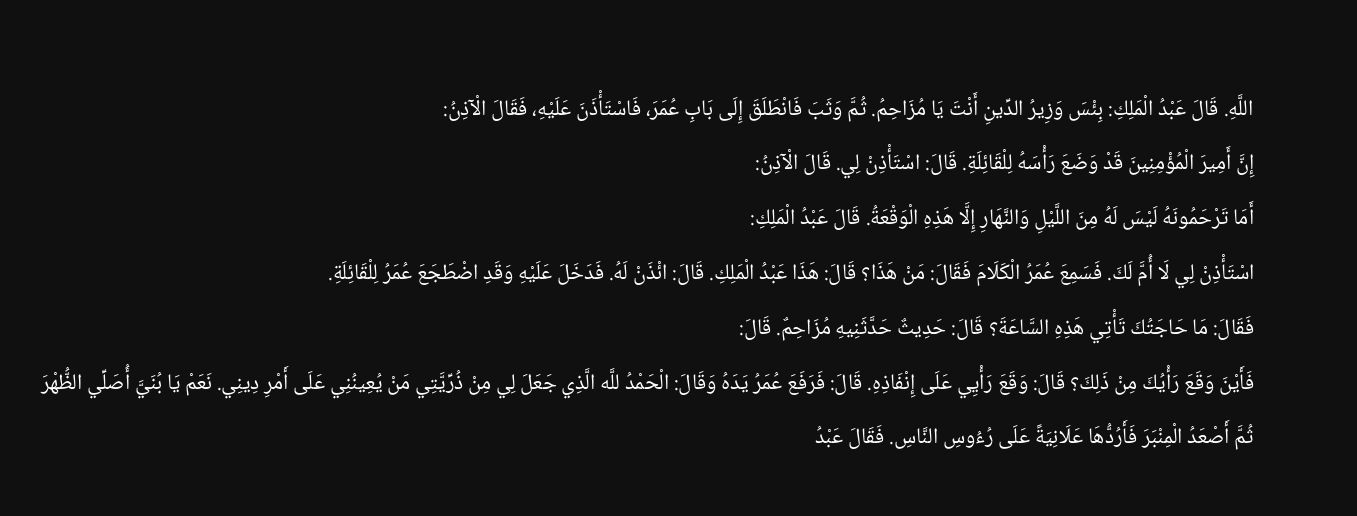اللَّهِ. قَالَ عَبْدُ الْمَلِكِ: بِئْسَ وَزِيرُ الدِّينِ أَنْتَ يَا مُزَاحِمُ. ثُمَّ وَثَبَ فَانْطَلَقَ إِلَى بَابِ عُمَرَ، فَاسْتَأْذَنَ عَلَيْهِ، فَقَالَ الْآذِنُ:
إِنَّ أَمِيرَ الْمُؤْمِنِينَ قَدْ وَضَعَ رَأْسَهُ لِلْقَائِلَةِ. قَالَ: اسْتَأْذِنْ لِي. قَالَ الْآذِنُ:
أَمَا تَرْحَمُونَهُ لَيْسَ لَهُ مِنَ اللَّيْلِ وَالنَّهَارِ إِلَّا هَذِهِ الْوَقْعَةُ. قَالَ عَبْدُ الْمَلِكِ:
اسْتَأْذِنْ لِي لَا أُمَّ لَكَ. فَسَمِعَ عُمَرُ الْكَلَامَ فَقَالَ: مَنْ هَذَا؟ قَالَ: هَذَا عَبْدُ الْمَلِكِ. قَالَ: ائْذَنْ لَهُ. فَدَخَلَ عَلَيْهِ وَقَدِ اضْطَجَعَ عُمَرُ لِلْقَائِلَةِ.
فَقَالَ: مَا حَاجَتُكَ تَأْتِي هَذِهِ السَّاعَةَ؟ قَالَ: حَدِيثٌ حَدَّثَنِيهِ مُزَاحِمٌ. قَالَ:
فَأَيْنَ وَقَعَ رَأْيُكَ مِنْ ذَلِكَ؟ قَالَ: وَقَعَ رَأْيِي عَلَى إِنْفَاذِهِ. قَالَ: فَرَفَعَ عُمَرُ يَدَهُ وَقَالَ: الْحَمْدُ للَّه الَّذِي جَعَلَ لِي مِنْ ذُرِّيَّتِي مَنْ يُعِينُنِي عَلَى أَمْرِ دِينِي. نَعَمْ يَا بُنَيَّ أُصَلِّي الظُّهْرَ ثُمَّ أَصْعَدُ الْمِنْبَرَ فَأَرُدُّهَا عَلَانِيَةً عَلَى رُءُوسِ النَّاسِ. فَقَالَ عَبْدُ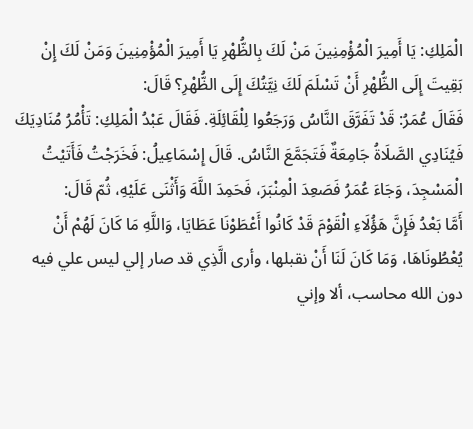الْمَلِكِ: يَا أَمِيرَ الْمُؤْمِنِينَ مَنْ لَكَ بِالظُّهْرِ يَا أَمِيرَ الْمُؤْمِنِينَ وَمَنْ لَكَ إِنْ بَقِيتَ إِلَى الظُّهْرِ أَنْ تَسْلَمَ لَكَ نِيَّتُكَ إِلَى الظُّهْرِ؟ قَالَ:
فَقَالَ عُمَرُ: قَدْ تَفَرَّقَ النَّاسُ وَرَجَعُوا لِلْقَائِلَةِ. فَقَالَ عَبْدُ الْمَلِكِ: تَأْمُرُ مُنَادِيَكَ فَيُنَادِي الصَّلَاةُ جَامِعَةٌ فَتَجَمَّعَ النَّاسُ. قَالَ إِسْمَاعِيلُ: فَخَرَجْتُ فَأَتَيْتُ الْمَسْجِدَ، وَجَاءَ عُمَرُ فَصَعِدَ الْمِنْبَرَ، فَحَمِدَ اللَّهَ وَأَثْنَى عَلَيْهِ، ثُمّ قَالَ:
أَمَّا بَعْدُ فَإِنَّ هَؤُلَاءِ الْقَوْمَ قَدْ كَانُوا أَعْطَوْنَا عَطَايَا، وَاللَّهِ مَا كَانَ لَهُمْ أَنْ يُعْطُونَاهَا، وَمَا كَانَ لَنَا أَنْ نقبلها، وأرى الَّذِي قد صار إلي ليس علي فيه دون الله محاسب، ألا وإني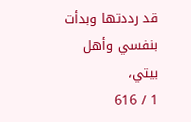قد رددتها وبدأت بنفسي وأهل بيتي،
1 / 616